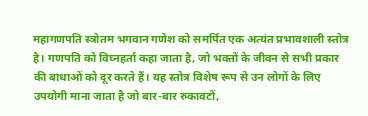महागणपति स्त्रोतम भगवान गणेश को समर्पित एक अत्यंत प्रभावशाली स्तोत्र है। गणपति को विघ्नहर्ता कहा जाता है, जो भक्तों के जीवन से सभी प्रकार की बाधाओं को दूर करते हैं। यह स्तोत्र विशेष रूप से उन लोगों के लिए उपयोगी माना जाता है जो बार-बार रुकावटों,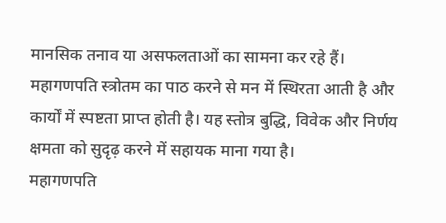मानसिक तनाव या असफलताओं का सामना कर रहे हैं।
महागणपति स्त्रोतम का पाठ करने से मन में स्थिरता आती है और कार्यों में स्पष्टता प्राप्त होती है। यह स्तोत्र बुद्धि, विवेक और निर्णय क्षमता को सुदृढ़ करने में सहायक माना गया है।
महागणपति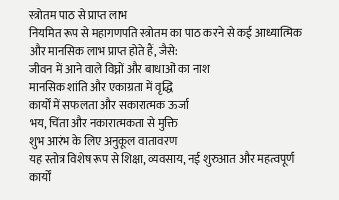स्त्रोतम पाठ से प्राप्त लाभ
नियमित रूप से महागणपति स्त्रोतम का पाठ करने से कई आध्यात्मिक और मानसिक लाभ प्राप्त होते हैं, जैसे:
जीवन में आने वाले विघ्नों और बाधाओं का नाश
मानसिक शांति और एकाग्रता में वृद्धि
कार्यों में सफलता और सकारात्मक ऊर्जा
भय, चिंता और नकारात्मकता से मुक्ति
शुभ आरंभ के लिए अनुकूल वातावरण
यह स्तोत्र विशेष रूप से शिक्षा, व्यवसाय, नई शुरुआत और महत्वपूर्ण कार्यों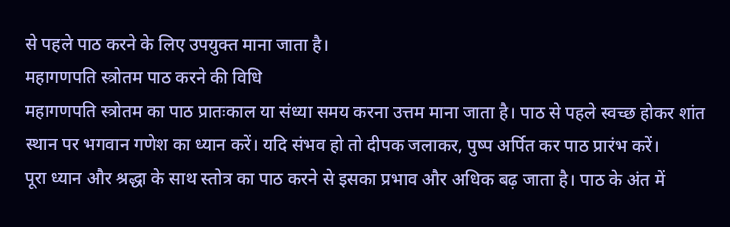से पहले पाठ करने के लिए उपयुक्त माना जाता है।
महागणपति स्त्रोतम पाठ करने की विधि
महागणपति स्त्रोतम का पाठ प्रातःकाल या संध्या समय करना उत्तम माना जाता है। पाठ से पहले स्वच्छ होकर शांत स्थान पर भगवान गणेश का ध्यान करें। यदि संभव हो तो दीपक जलाकर, पुष्प अर्पित कर पाठ प्रारंभ करें।
पूरा ध्यान और श्रद्धा के साथ स्तोत्र का पाठ करने से इसका प्रभाव और अधिक बढ़ जाता है। पाठ के अंत में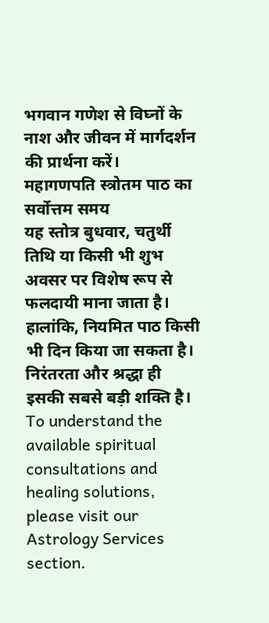भगवान गणेश से विघ्नों के नाश और जीवन में मार्गदर्शन की प्रार्थना करें।
महागणपति स्त्रोतम पाठ का सर्वोत्तम समय
यह स्तोत्र बुधवार, चतुर्थी तिथि या किसी भी शुभ अवसर पर विशेष रूप से फलदायी माना जाता है। हालांकि, नियमित पाठ किसी भी दिन किया जा सकता है। निरंतरता और श्रद्धा ही इसकी सबसे बड़ी शक्ति है।
To understand the available spiritual consultations and healing solutions, please visit our Astrology Services section.